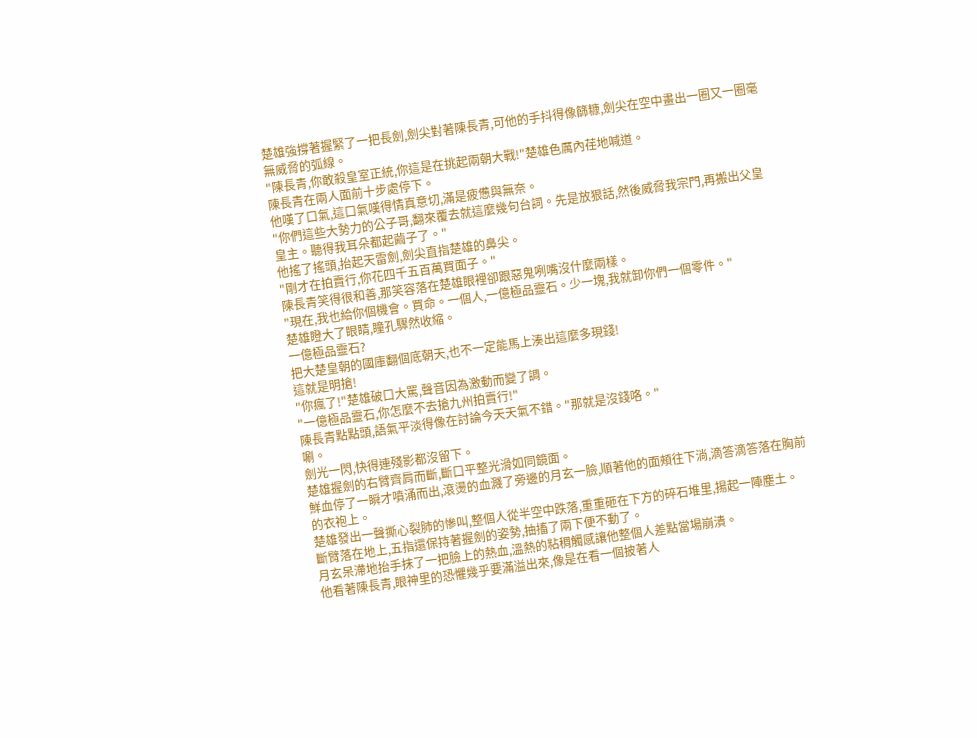楚雄強撐著握緊了一把長劍,劍尖對著陳長青,可他的手抖得像篩糠,劍尖在空中畫出一圈又一圈毫無威脅的弧線。
"陳長青,你敢殺皇室正統,你這是在挑起兩朝大戰!"楚雄色厲內荏地喊道。
陳長青在兩人面前十步處停下。
他嘆了口氣,這口氣嘆得情真意切,滿是疲憊與無奈。
"你們這些大勢力的公子哥,翻來覆去就這麼幾句台詞。先是放狠話,然後威脅我宗門,再搬出父皇皇主。聽得我耳朵都起繭子了。"
他搖了搖頭,抬起天雷劍,劍尖直指楚雄的鼻尖。
"剛才在拍賣行,你花四千五百萬買面子。"
陳長青笑得很和善,那笑容落在楚雄眼裡卻跟惡鬼咧嘴沒什麼兩樣。
"現在,我也給你個機會。買命。一個人,一億極品靈石。少一塊,我就卸你們一個零件。"
楚雄瞪大了眼睛,瞳孔驟然收縮。
一億極品靈石?
把大楚皇朝的國庫翻個底朝天,也不一定能馬上湊出這麼多現錢!
這就是明搶!
"你瘋了!"楚雄破口大罵,聲音因為激動而變了調。
"一億極品靈石,你怎麼不去搶九州拍賣行!"
陳長青點點頭,語氣平淡得像在討論今天天氣不錯。"那就是沒錢咯。"
唰。
劍光一閃,快得連殘影都沒留下。
楚雄握劍的右臂齊肩而斷,斷口平整光滑如同鏡面。
鮮血停了一瞬才噴涌而出,滾燙的血濺了旁邊的月玄一臉,順著他的面頰往下淌,滴答滴答落在胸前的衣袍上。
楚雄發出一聲撕心裂肺的慘叫,整個人從半空中跌落,重重砸在下方的碎石堆里,揚起一陣塵土。
斷臂落在地上,五指還保持著握劍的姿勢,抽搐了兩下便不動了。
月玄呆滯地抬手抹了一把臉上的熱血,溫熱的粘稠觸感讓他整個人差點當場崩潰。
他看著陳長青,眼神里的恐懼幾乎要滿溢出來,像是在看一個披著人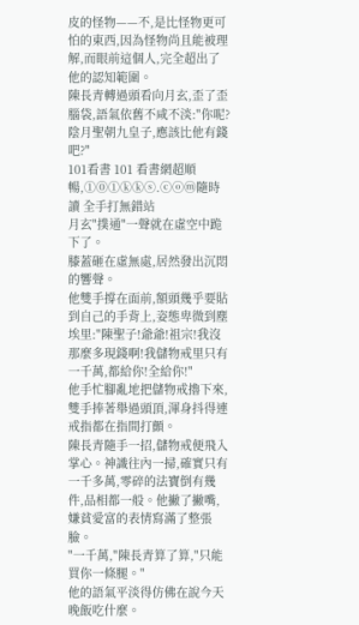皮的怪物——不,是比怪物更可怕的東西,因為怪物尚且能被理解,而眼前這個人,完全超出了他的認知範圍。
陳長青轉過頭看向月玄,歪了歪腦袋,語氣依舊不咸不淡:"你呢?陰月聖朝九皇子,應該比他有錢吧?"
101看書 101 看書網超順暢,①⓪①ⓚⓚⓢ.ⓒⓞⓜ隨時讀 全手打無錯站
月玄"撲通"一聲就在虛空中跪下了。
膝蓋砸在虛無處,居然發出沉悶的響聲。
他雙手撐在面前,額頭幾乎要貼到自己的手背上,姿態卑微到塵埃里:"陳聖子!爺爺!祖宗!我沒那麼多現錢啊!我儲物戒里只有一千萬,都給你!全給你!"
他手忙腳亂地把儲物戒擼下來,雙手捧著舉過頭頂,渾身抖得連戒指都在指間打顫。
陳長青隨手一招,儲物戒便飛入掌心。神識往內一掃,確實只有一千多萬,零碎的法寶倒有幾件,品相都一般。他撇了撇嘴,嫌貧愛富的表情寫滿了整張臉。
"一千萬,"陳長青算了算,"只能買你一條腿。"
他的語氣平淡得仿佛在說今天晚飯吃什麼。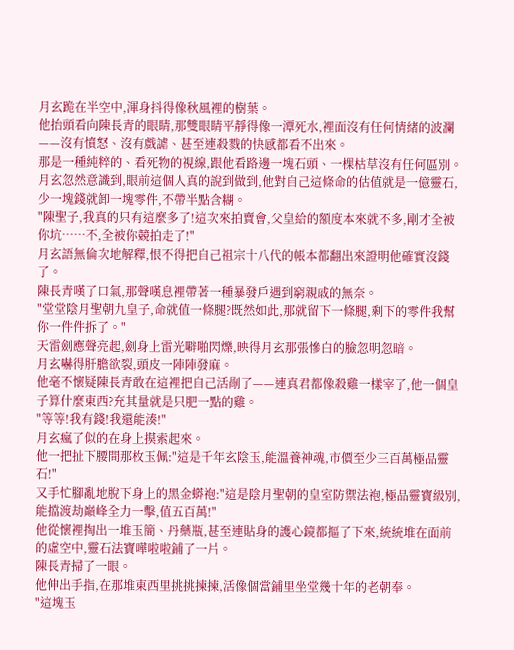月玄跪在半空中,渾身抖得像秋風裡的樹葉。
他抬頭看向陳長青的眼睛,那雙眼睛平靜得像一潭死水,裡面沒有任何情緒的波瀾——沒有憤怒、沒有戲謔、甚至連殺戮的快感都看不出來。
那是一種純粹的、看死物的視線,跟他看路邊一塊石頭、一棵枯草沒有任何區別。
月玄忽然意識到,眼前這個人真的說到做到,他對自己這條命的估值就是一億靈石,少一塊錢就卸一塊零件,不帶半點含糊。
"陳聖子,我真的只有這麼多了!這次來拍賣會,父皇給的額度本來就不多,剛才全被你坑……不,全被你競拍走了!"
月玄語無倫次地解釋,恨不得把自己祖宗十八代的帳本都翻出來證明他確實沒錢了。
陳長青嘆了口氣,那聲嘆息裡帶著一種暴發戶遇到窮親戚的無奈。
"堂堂陰月聖朝九皇子,命就值一條腿?既然如此,那就留下一條腿,剩下的零件我幫你一件件拆了。"
天雷劍應聲亮起,劍身上雷光噼啪閃爍,映得月玄那張慘白的臉忽明忽暗。
月玄嚇得肝膽欲裂,頭皮一陣陣發麻。
他毫不懷疑陳長青敢在這裡把自己活剮了——連真君都像殺雞一樣宰了,他一個皇子算什麼東西?充其量就是只肥一點的雞。
"等等!我有錢!我還能湊!"
月玄瘋了似的在身上摸索起來。
他一把扯下腰間那枚玉佩:"這是千年玄陰玉,能溫養神魂,市價至少三百萬極品靈石!"
又手忙腳亂地脫下身上的黑金蟒袍:"這是陰月聖朝的皇室防禦法袍,極品靈寶級別,能擋渡劫巔峰全力一擊,值五百萬!"
他從懷裡掏出一堆玉簡、丹藥瓶,甚至連貼身的護心鏡都摳了下來,統統堆在面前的虛空中,靈石法寶嘩啦啦鋪了一片。
陳長青掃了一眼。
他伸出手指,在那堆東西里挑挑揀揀,活像個當鋪里坐堂幾十年的老朝奉。
"這塊玉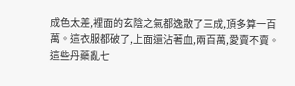成色太差,裡面的玄陰之氣都逸散了三成,頂多算一百萬。這衣服都破了,上面還沾著血,兩百萬,愛賣不賣。
這些丹藥亂七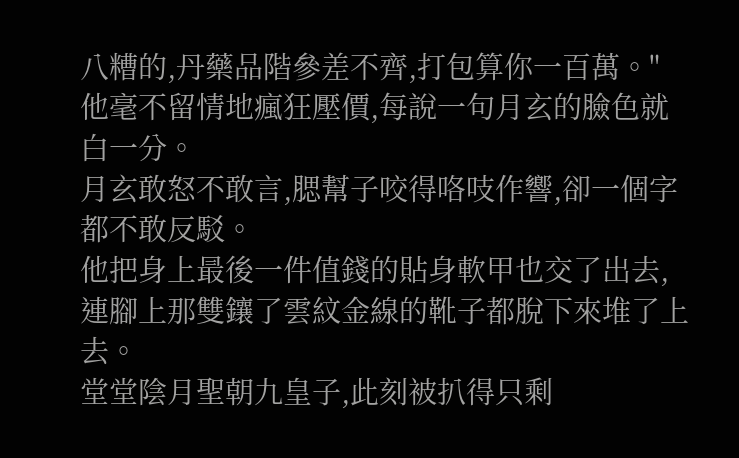八糟的,丹藥品階參差不齊,打包算你一百萬。"
他毫不留情地瘋狂壓價,每說一句月玄的臉色就白一分。
月玄敢怒不敢言,腮幫子咬得咯吱作響,卻一個字都不敢反駁。
他把身上最後一件值錢的貼身軟甲也交了出去,連腳上那雙鑲了雲紋金線的靴子都脫下來堆了上去。
堂堂陰月聖朝九皇子,此刻被扒得只剩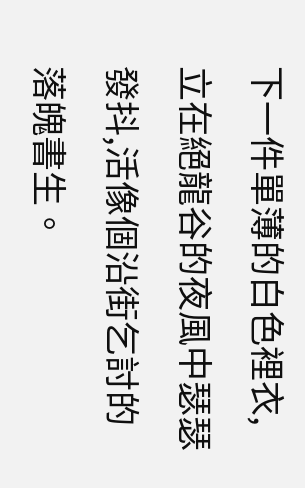下一件單薄的白色裡衣,立在絕龍谷的夜風中瑟瑟發抖,活像個沿街乞討的落魄書生。